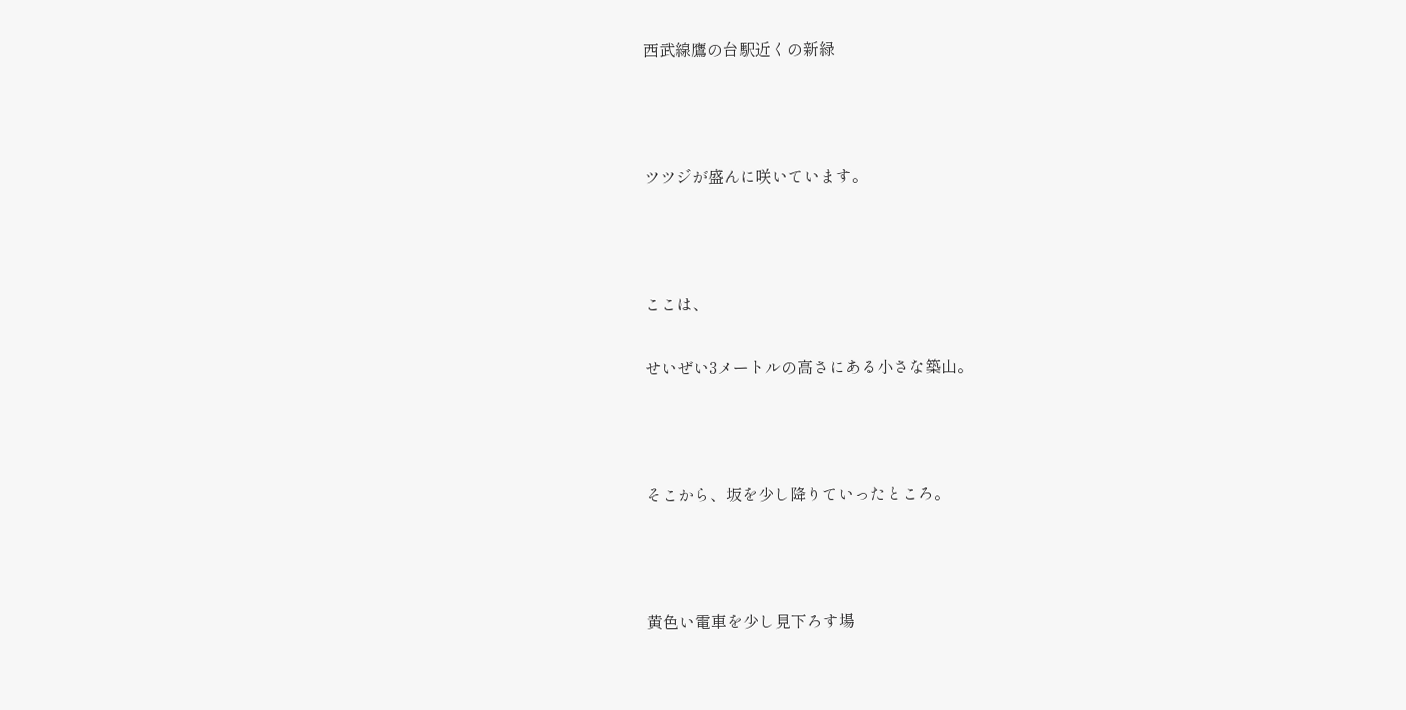西武線鷹の台駅近くの新緑



ツツジが盛んに咲いています。



ここは、

せいぜい3メートルの高さにある小さな築山。



そこから、坂を少し降りていったところ。



黄色い電車を少し見下ろす場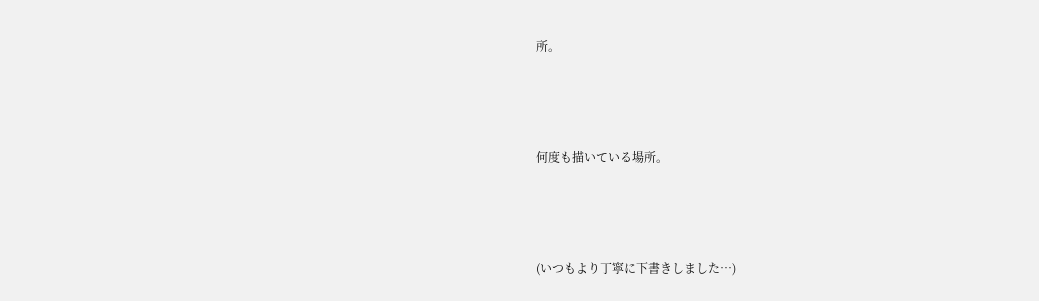所。



何度も描いている場所。



(いつもより丁寧に下書きしました…)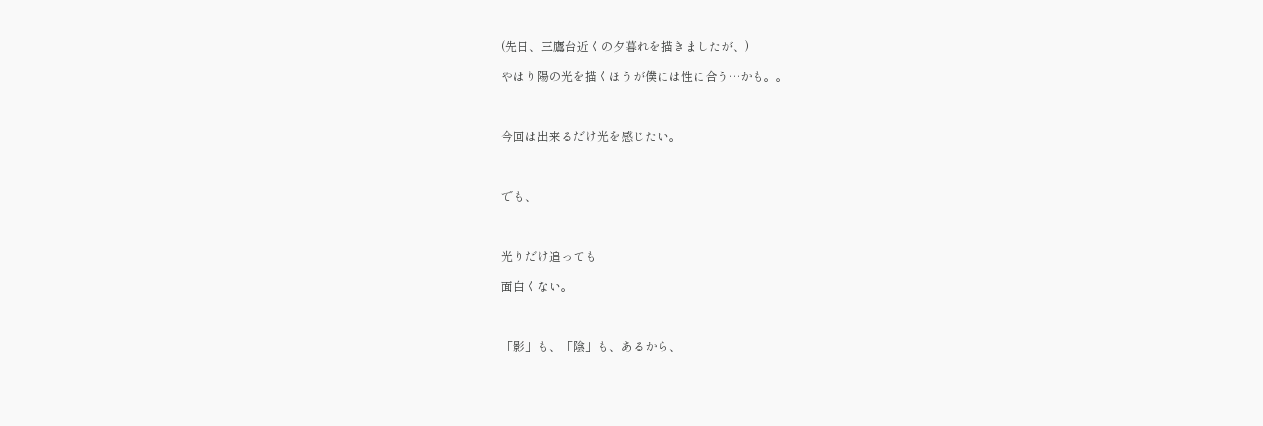(先日、三鷹台近くの夕暮れを描きましたが、)

やはり陽の光を描くほうが僕には性に合う…かも。。



今回は出来るだけ光を感じたい。



でも、



光りだけ追っても

面白くない。



「影」も、「陰」も、あるから、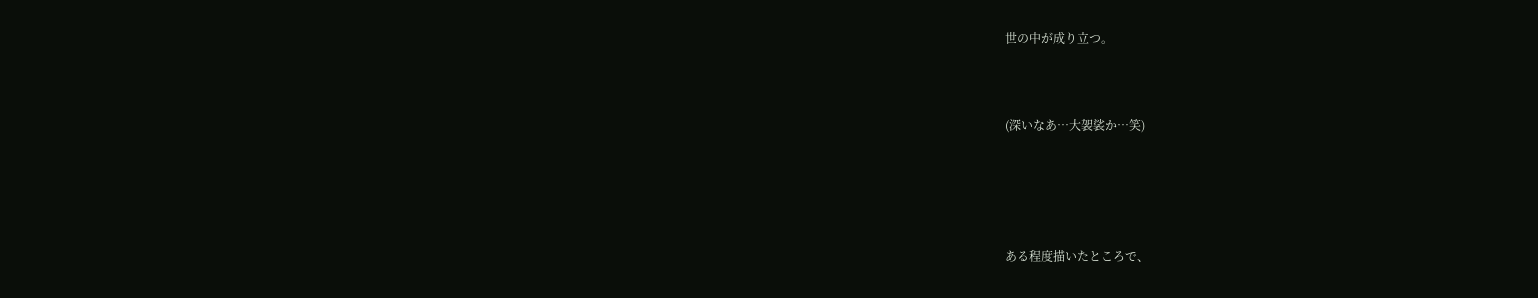世の中が成り立つ。



(深いなあ…大袈裟か…笑)





ある程度描いたところで、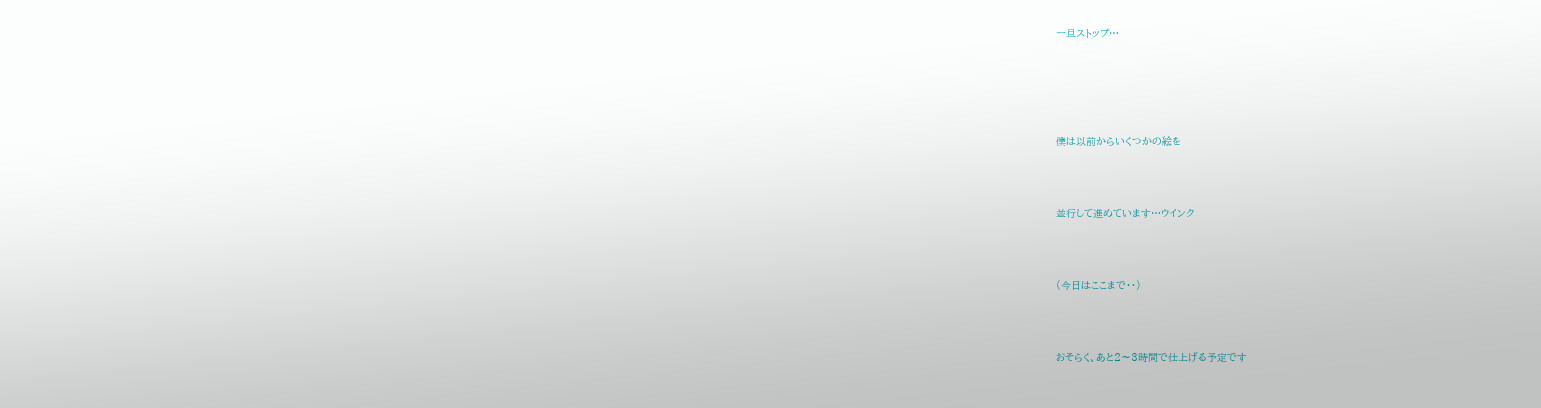一旦ストップ…





僕は以前からいくつかの絵を



並行して進めています…ウインク



(今日はここまで・・)



おそらく、あと2〜3時間で仕上げる予定です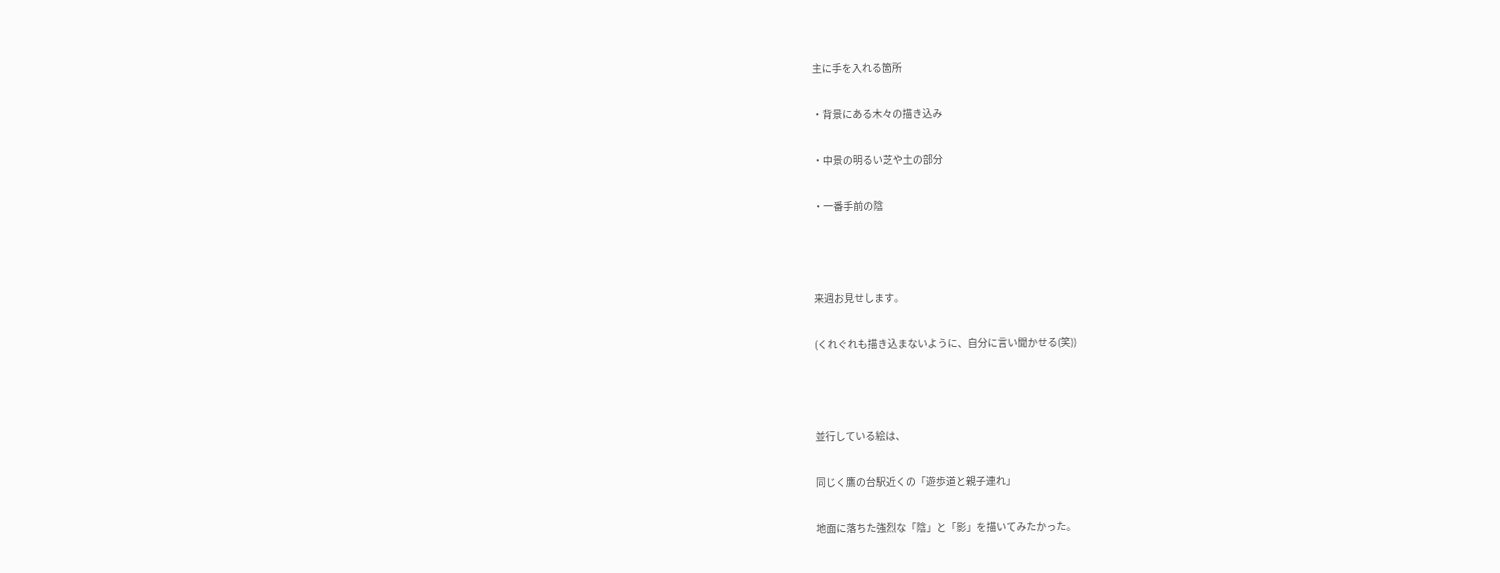主に手を入れる箇所

・背景にある木々の描き込み

・中景の明るい芝や土の部分

・一番手前の陰



来週お見せします。

(くれぐれも描き込まないように、自分に言い聞かせる(笑))



並行している絵は、

同じく鷹の台駅近くの「遊歩道と親子連れ」

地面に落ちた強烈な「陰」と「影」を描いてみたかった。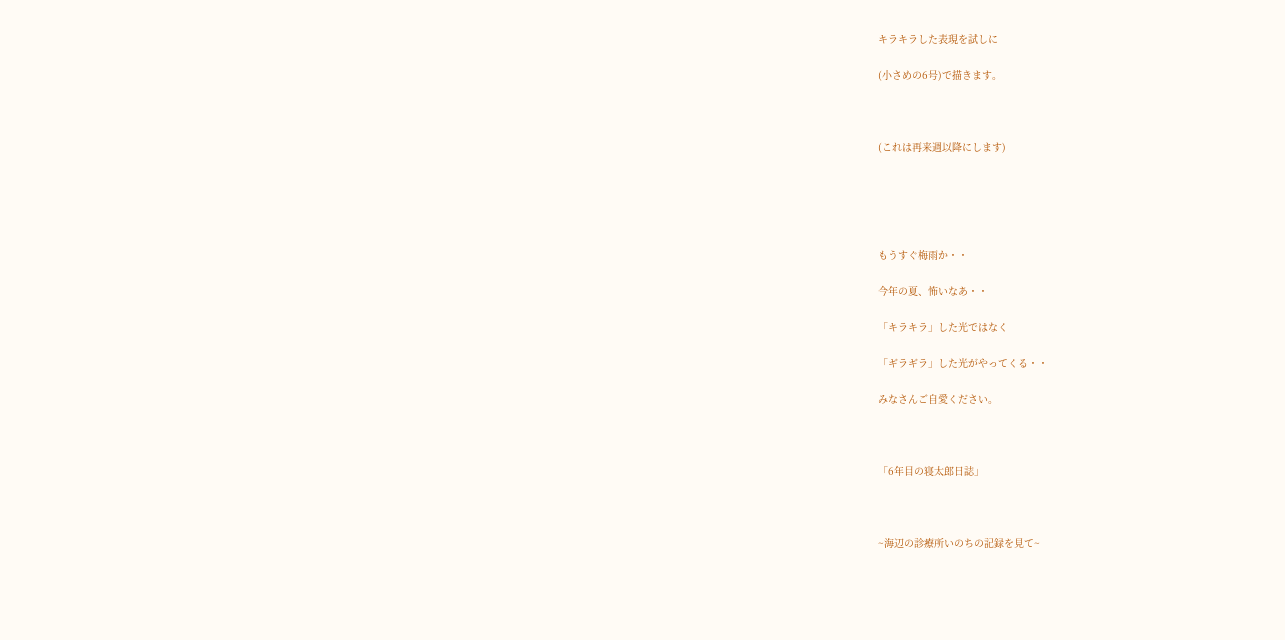キラキラした表現を試しに

(小さめの6号)で描きます。



(これは再来週以降にします)





もうすぐ梅雨か・・

今年の夏、怖いなあ・・

「キラキラ」した光ではなく

「ギラギラ」した光がやってくる・・

みなさんご自愛ください。



「6年目の寝太郎日誌」



~海辺の診療所いのちの記録を見て~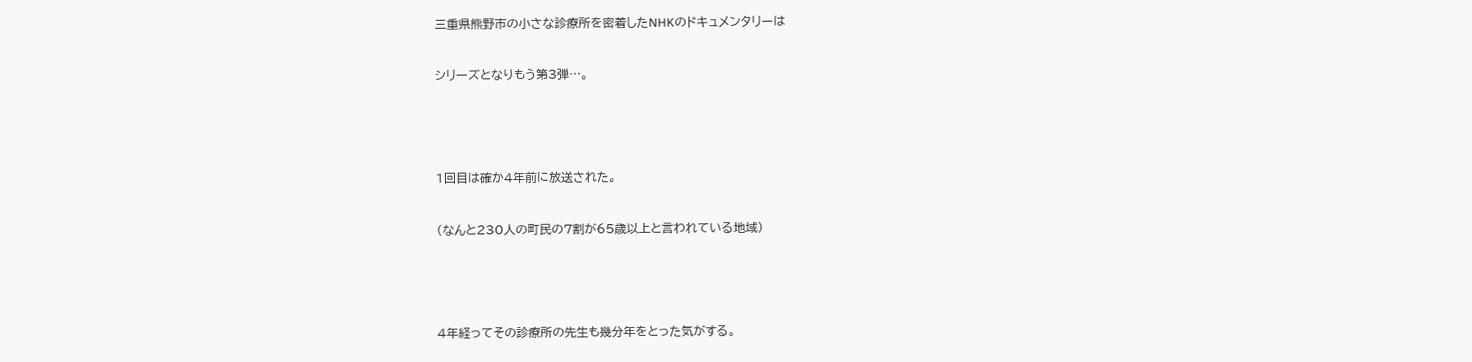三重県熊野市の小さな診療所を密着したNHKのドキュメンタリーは

シリーズとなりもう第3弾…。



1回目は確か4年前に放送された。

(なんと230人の町民の7割が65歳以上と言われている地域)



4年経ってその診療所の先生も幾分年をとった気がする。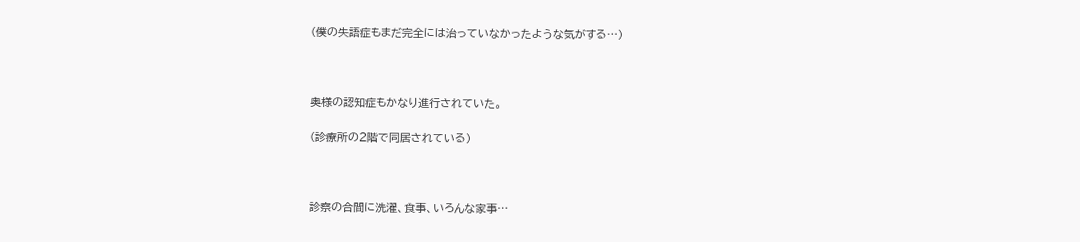(僕の失語症もまだ完全には治っていなかったような気がする…)



奥様の認知症もかなり進行されていた。

(診療所の2階で同居されている)



診察の合間に洗濯、食事、いろんな家事…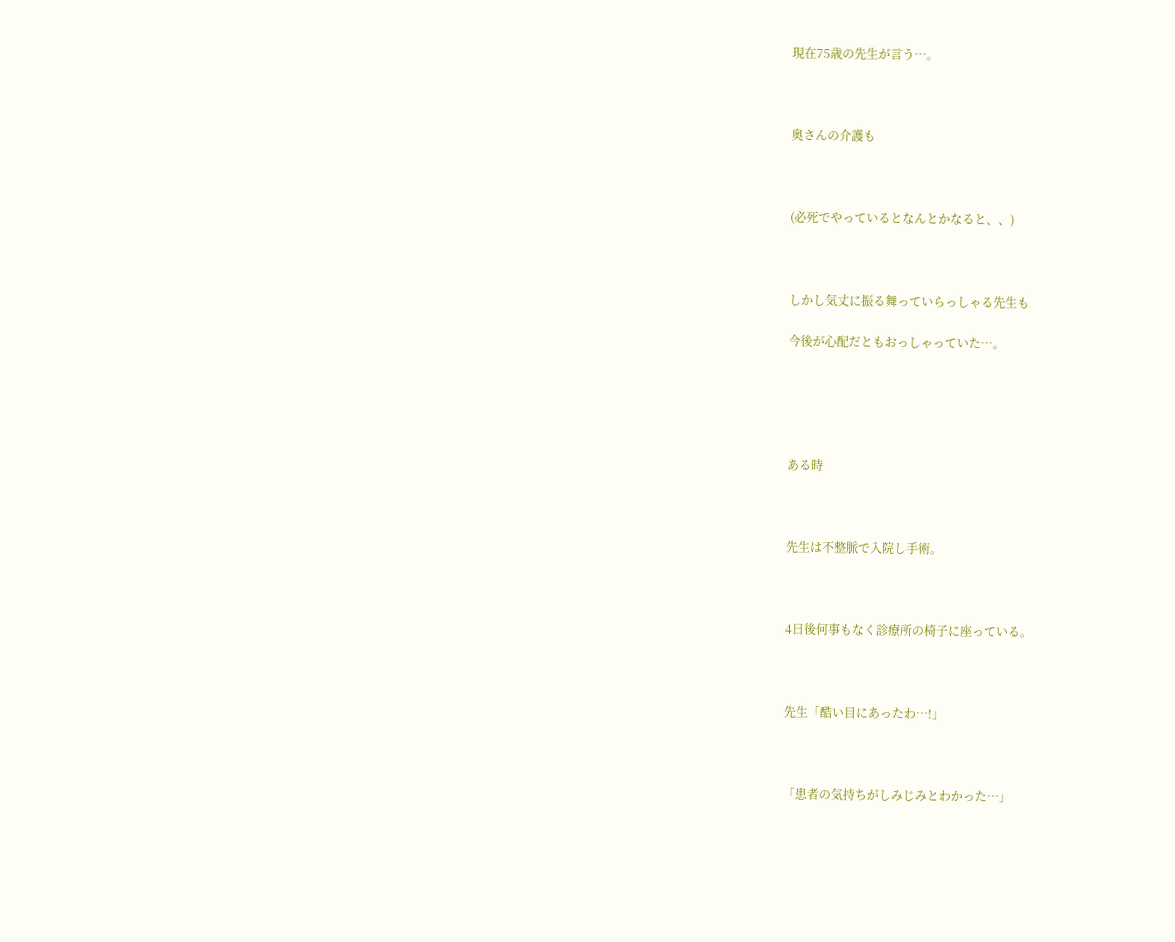現在75歳の先生が言う…。



奥さんの介護も



(必死でやっているとなんとかなると、、)



しかし気丈に振る舞っていらっしゃる先生も

今後が心配だともおっしゃっていた…。





ある時



先生は不整脈で入院し手術。



4日後何事もなく診療所の椅子に座っている。



先生「酷い目にあったわ…!」



「患者の気持ちがしみじみとわかった…」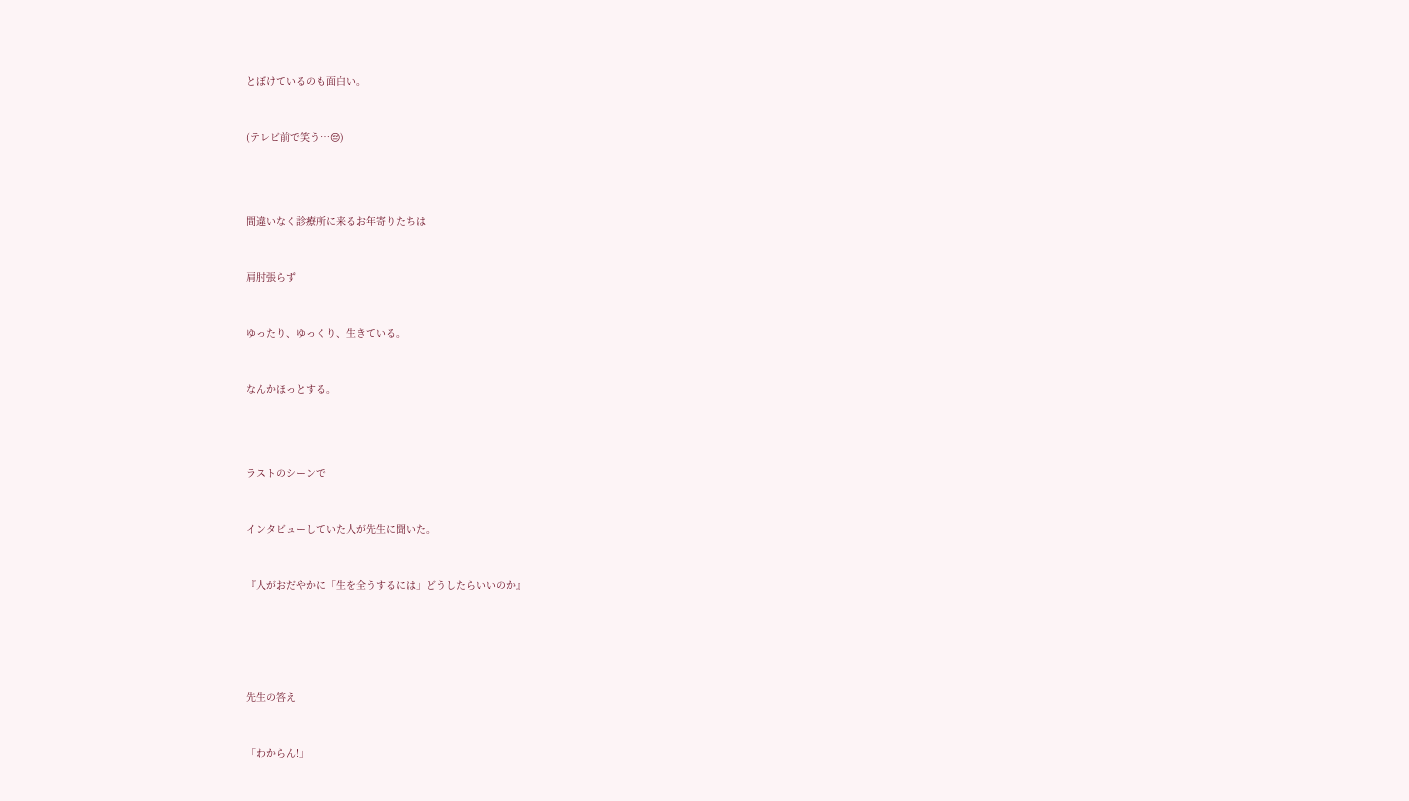とぼけているのも面白い。



(テレビ前で笑う…😔)





間違いなく診療所に来るお年寄りたちは



肩肘張らず



ゆったり、ゆっくり、生きている。



なんかほっとする。





ラストのシーンで



インタビューしていた人が先生に聞いた。



『人がおだやかに「生を全うするには」どうしたらいいのか』







先生の答え



「わからん!」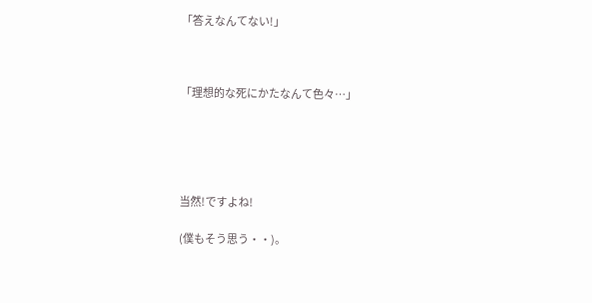「答えなんてない!」



「理想的な死にかたなんて色々…」





当然!ですよね!

(僕もそう思う・・)。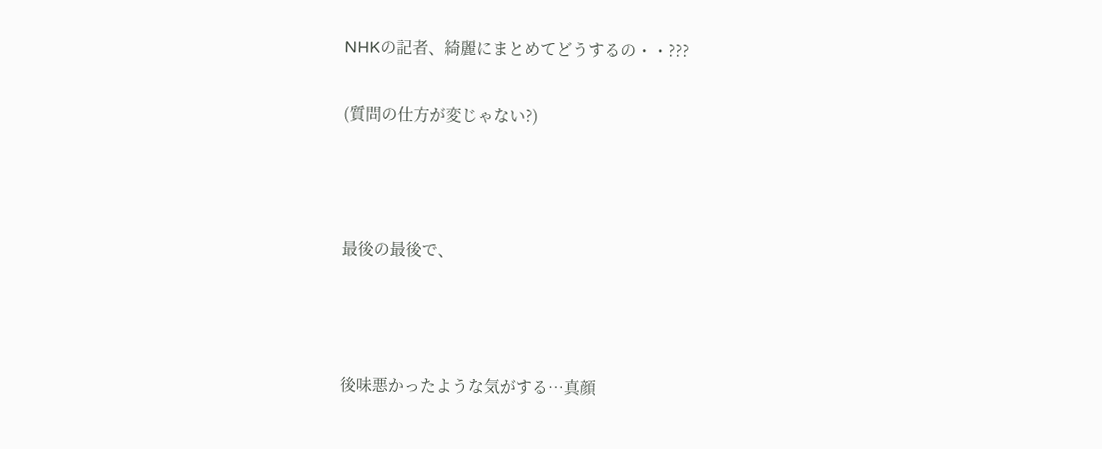NHKの記者、綺麗にまとめてどうするの・・???

(質問の仕方が変じゃない?)



最後の最後で、



後味悪かったような気がする…真顔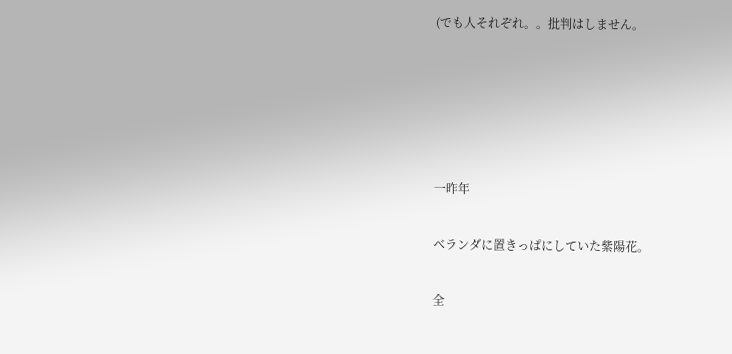(でも人それぞれ。。批判はしません。





一昨年

ベランダに置きっぱにしていた紫陽花。

全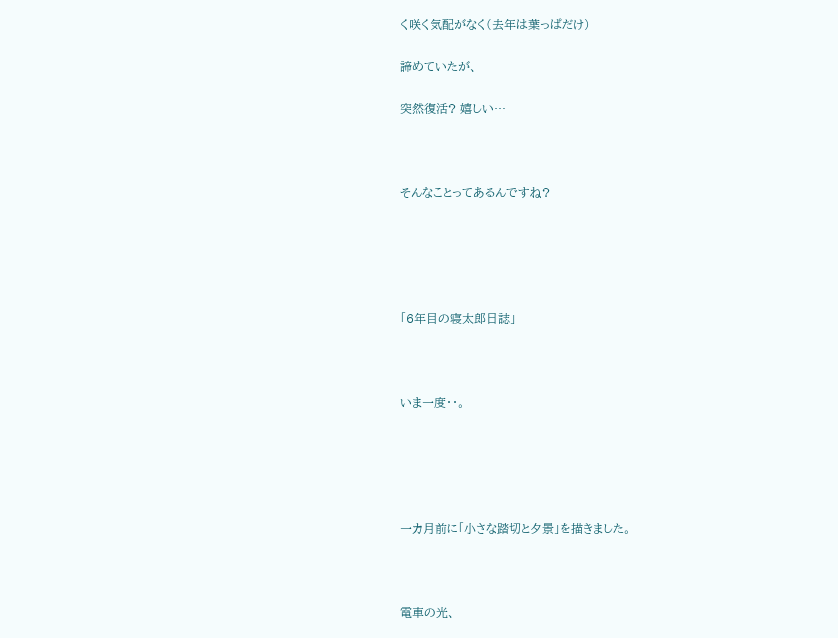く咲く気配がなく(去年は葉っぱだけ)

諦めていたが、

突然復活? 嬉しい…



そんなことってあるんですね?





「6年目の寝太郎日誌」



いま一度・・。





一カ月前に「小さな踏切と夕景」を描きました。



電車の光、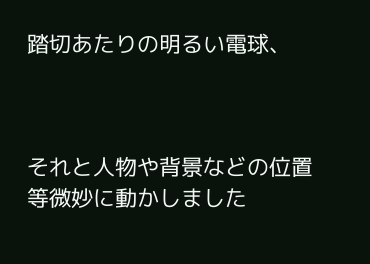踏切あたりの明るい電球、



それと人物や背景などの位置等微妙に動かしました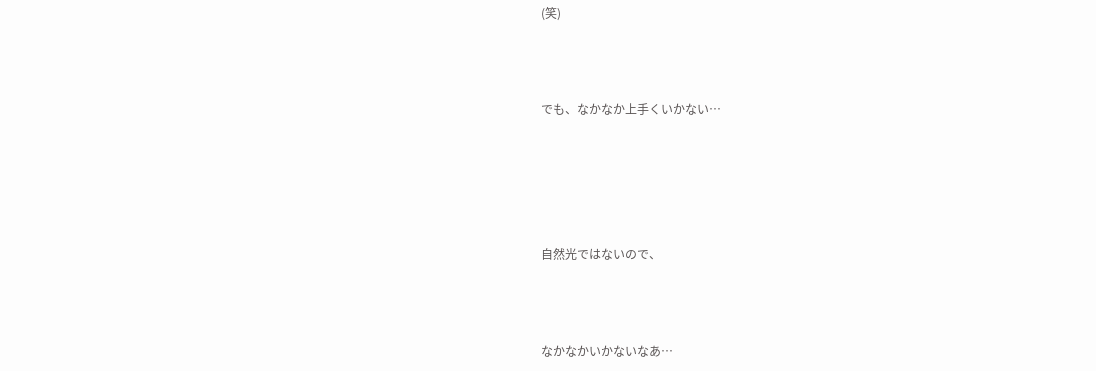(笑)



でも、なかなか上手くいかない…





自然光ではないので、



なかなかいかないなあ…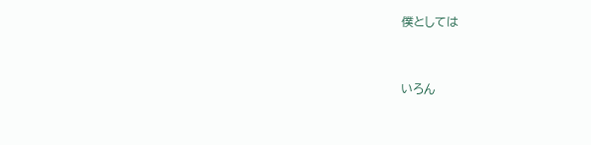僕としては



いろん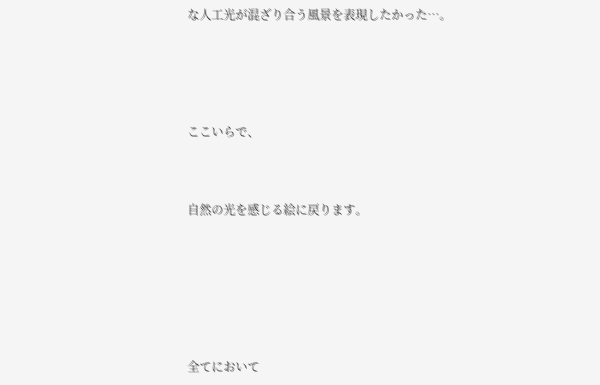な人工光が混ざり合う風景を表現したかった…。





ここいらで、



自然の光を感じる絵に戻ります。







全てにおいて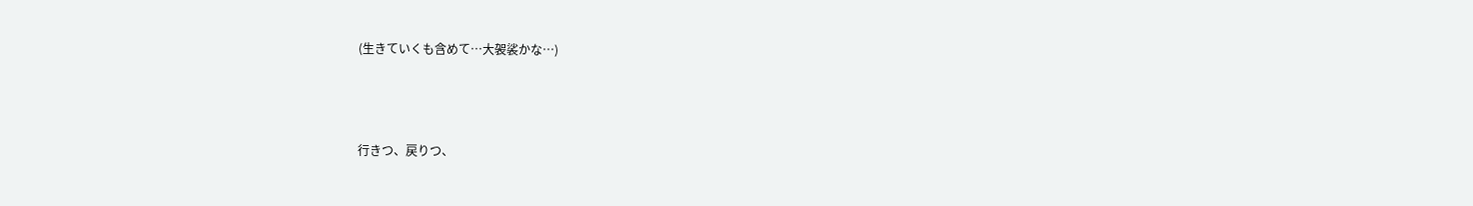(生きていくも含めて…大袈裟かな…)



行きつ、戻りつ、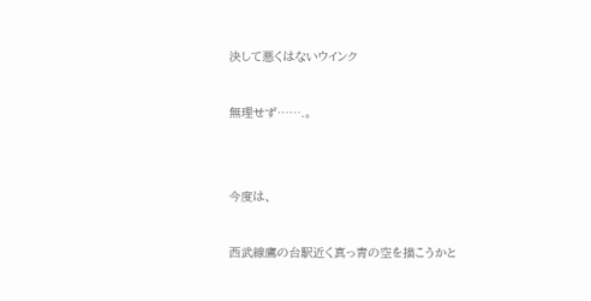決して悪くはないウインク



無理せず…….。





今度は、



西武線鷹の台駅近く真っ青の空を描こうかと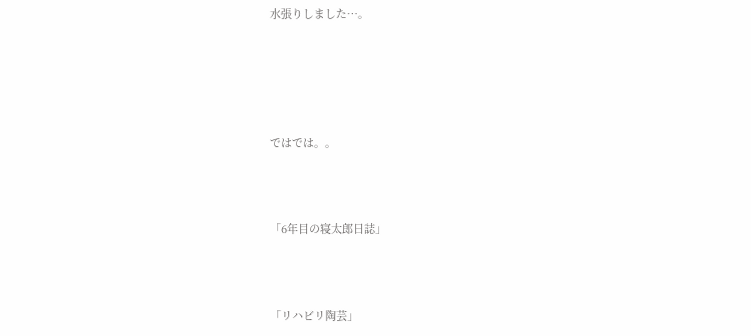水張りしました…。





ではでは。。



「6年目の寝太郎日誌」



「リハビリ陶芸」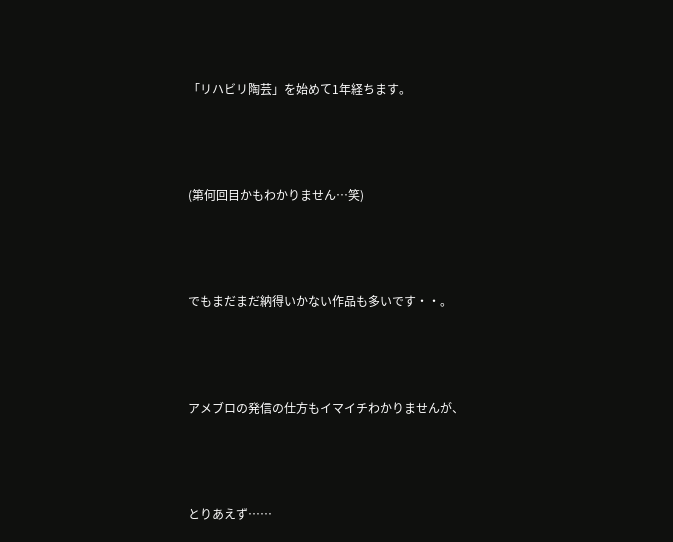「リハビリ陶芸」を始めて1年経ちます。



(第何回目かもわかりません…笑)



でもまだまだ納得いかない作品も多いです・・。



アメブロの発信の仕方もイマイチわかりませんが、



とりあえず……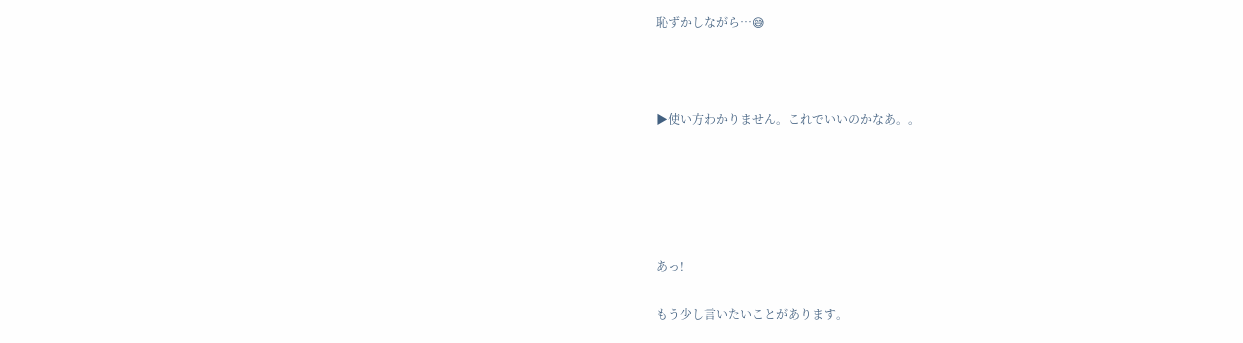恥ずかしながら…😅



▶使い方わかりません。これでいいのかなあ。。





あっ!

もう少し言いたいことがあります。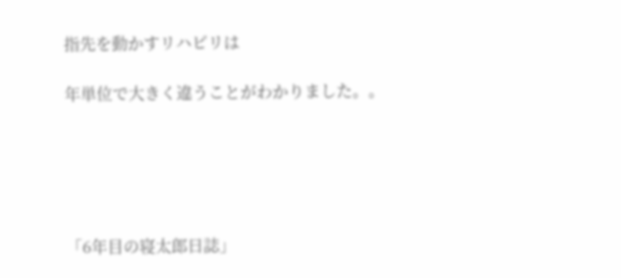指先を動かすリハビリは

年単位で大きく違うことがわかりました。。





「6年目の寝太郎日誌」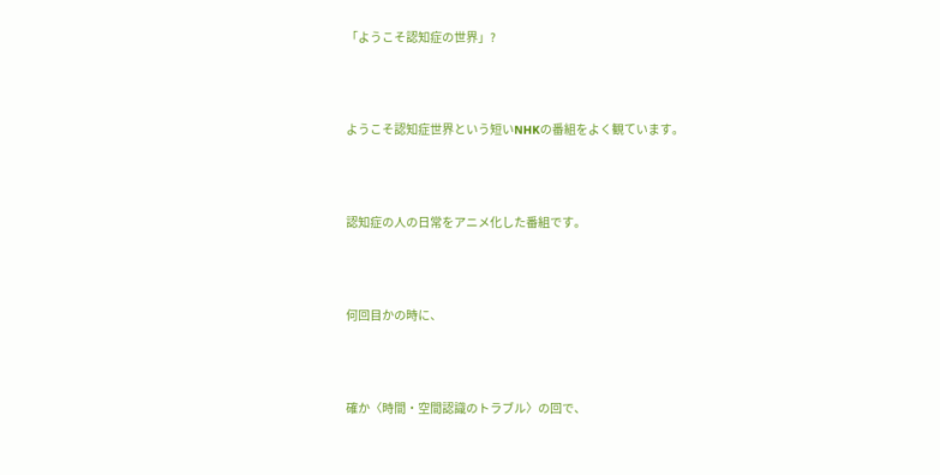「ようこそ認知症の世界」?



ようこそ認知症世界という短いNHKの番組をよく観ています。



認知症の人の日常をアニメ化した番組です。



何回目かの時に、



確か〈時間・空間認識のトラブル〉の回で、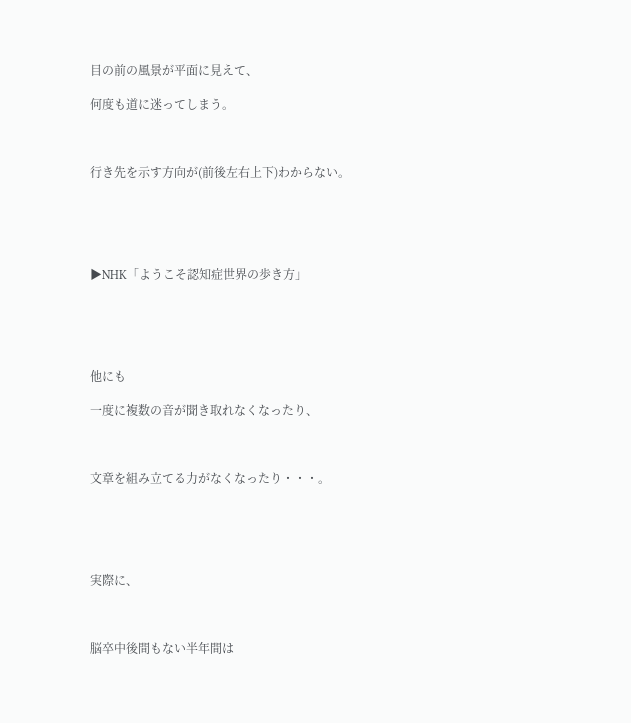目の前の風景が平面に見えて、

何度も道に迷ってしまう。



行き先を示す方向が(前後左右上下)わからない。





▶NHK「ようこそ認知症世界の歩き方」





他にも

一度に複数の音が聞き取れなくなったり、



文章を組み立てる力がなくなったり・・・。





実際に、



脳卒中後間もない半年間は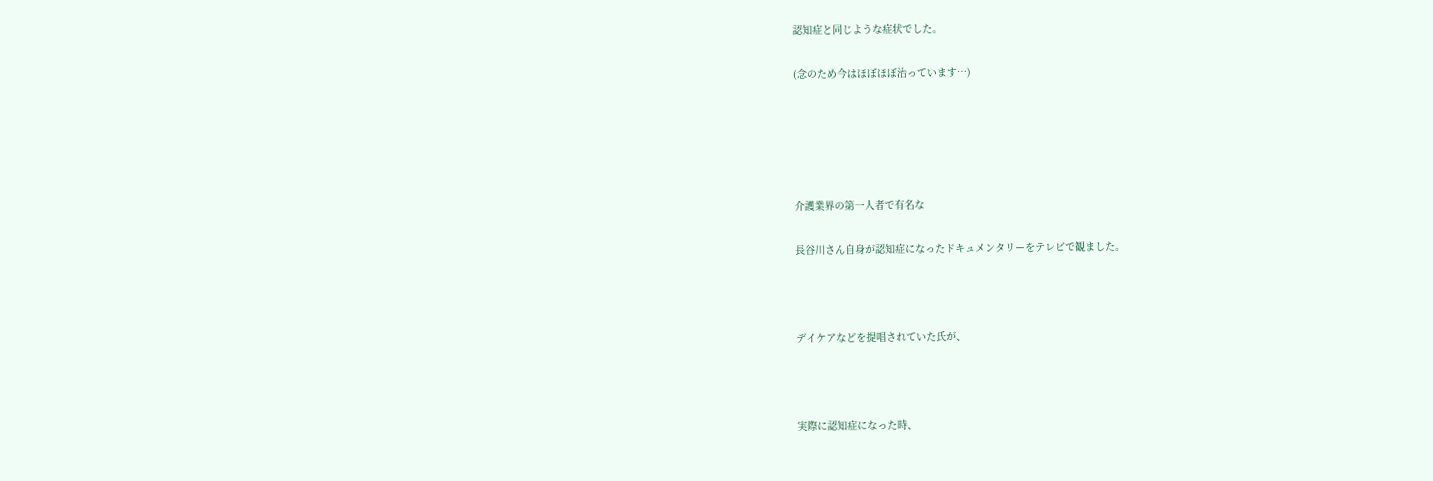認知症と同じような症状でした。

(念のため今はほぼほぼ治っています…)





介護業界の第一人者で有名な

長谷川さん自身が認知症になったドキュメンタリーをテレビで観ました。



デイケアなどを提唱されていた氏が、



実際に認知症になった時、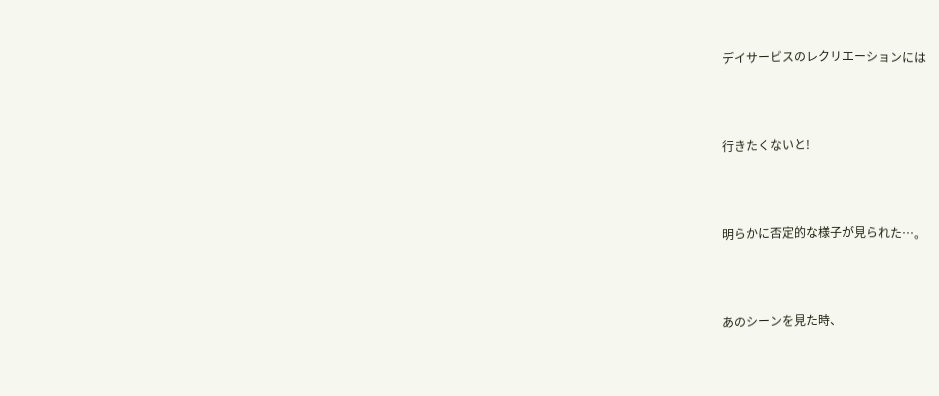デイサービスのレクリエーションには



行きたくないと!



明らかに否定的な様子が見られた…。



あのシーンを見た時、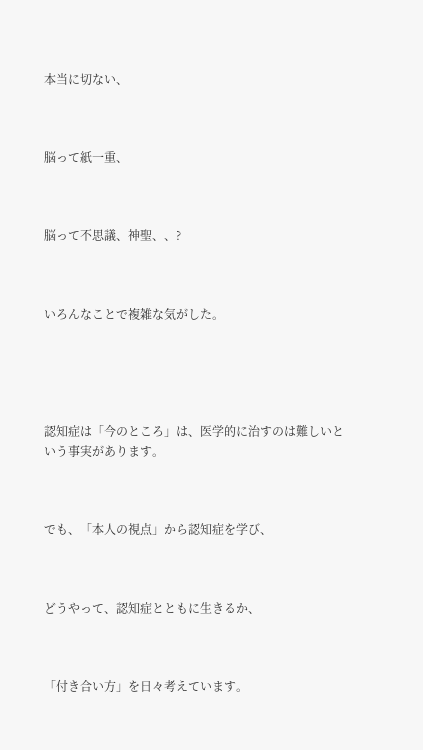本当に切ない、



脳って紙一重、



脳って不思議、神聖、、?



いろんなことで複雑な気がした。





認知症は「今のところ」は、医学的に治すのは難しいという事実があります。



でも、「本人の視点」から認知症を学び、



どうやって、認知症とともに生きるか、



「付き合い方」を日々考えています。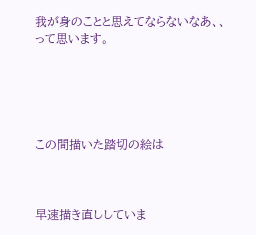我が身のことと思えてならないなあ、、って思います。





この間描いた踏切の絵は



早速描き直ししていま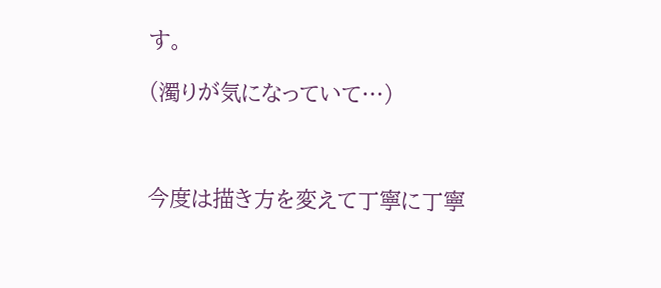す。

(濁りが気になっていて…)



今度は描き方を変えて丁寧に丁寧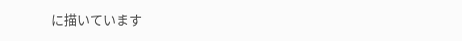に描いています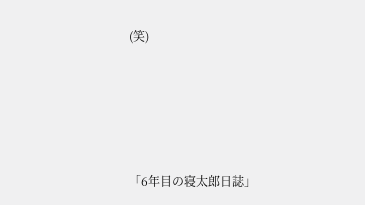(笑)





「6年目の寝太郎日誌」